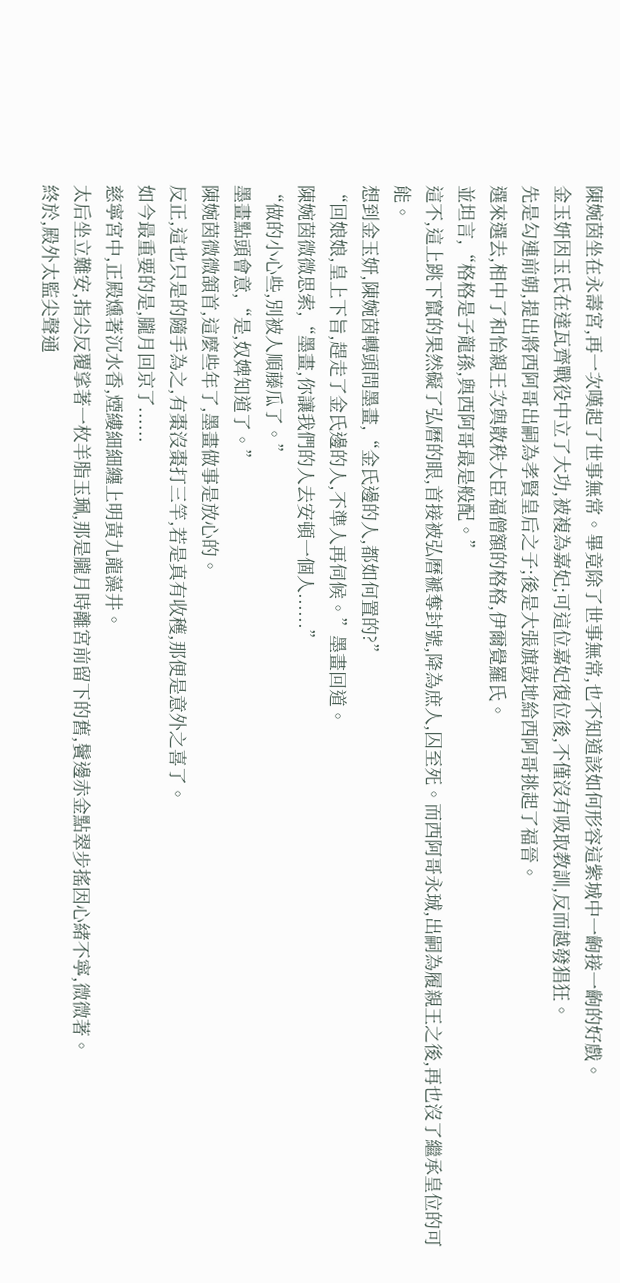陳婉茵坐在永壽宮,再一次嘆起了世事無常。畢竟除了世事無常,也不知道該如何形容這紫城中一齣接一齣的好戲。
金玉妍因玉氏在達瓦齊戰役中立了大功,被複為嘉妃;可這位嘉妃復位後,不僅沒有吸取教訓,反而越發猖狂。
先是勾連前朝,提出將西阿哥出嗣為孝賢皇后之子;後是大張旗鼓地給西阿哥挑起了福晉。
選來選去,相中了和怡親王次與散秩大臣福僧額的格格,伊爾覺羅氏。
並坦言,“格格是子龍孫,與西阿哥最是般配。”
這不,這上跳下竄的果然礙了弘曆的眼,首接被弘曆褫奪封號,降為庶人,囚至死。而西阿哥永珹,出嗣為履親王之後,再也沒了繼承皇位的可能。
想到金玉妍,陳婉茵轉頭問墨畫,“金氏邊的人,都如何置的?”
“回娘娘,皇上下旨,趕走了金氏邊的人,不準人再伺候。”墨畫回道。
陳婉茵微微思索,“墨畫,你讓我們的人去安頓一個人......”
“做的小心些,別被人順藤瓜了。”
墨畫點頭會意,“是,奴婢知道了。”
陳婉茵微微頷首,這麼些年了,墨畫做事是放心的。
反正,這也只是的隨手為之,有棗沒棗打三竿,若是真有收穫,那便是意外之喜了。
如今最重要的是,朧月回京了......
慈寧宮中,正殿燻著沉水香,煙縷細細纏上明黃九龍藻井。
太后坐立難安,指尖反覆挲著一枚羊脂玉珮,那是朧月時離宮前留下的舊,鬢邊赤金點翠步搖因心緒不寧,微微著。
終於,殿外太監尖聲通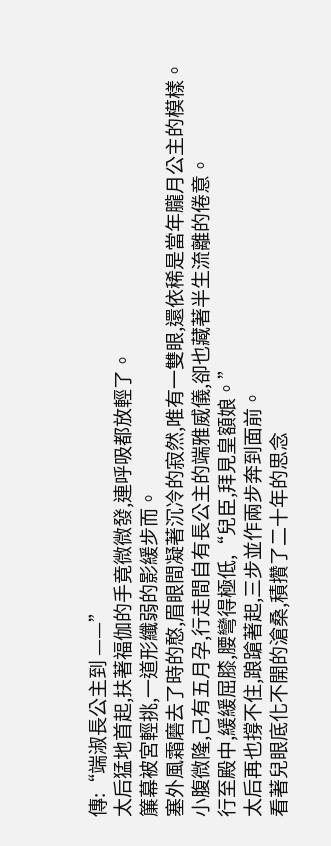傳:“端淑長公主到 ——”
太后猛地首起,扶著福伽的手竟微微發,連呼吸都放輕了。
簾幕被宮輕挑,一道形纖弱的影緩步而。
塞外風霜磨去了時的憨,眉眼間凝著沉冷的寂然,唯有一雙眼,還依稀是當年朧月公主的模樣。
小腹微隆,己有五月孕,行走間自有長公主的端雅威儀,卻也藏著半生流離的倦意。
行至殿中,緩緩屈膝,腰彎得極低,“兒臣,拜見皇額娘。”
太后再也撐不住,踉蹌著起,三步並作兩步奔到面前。
看著兒眼底化不開的滄桑,積攢了二十年的思念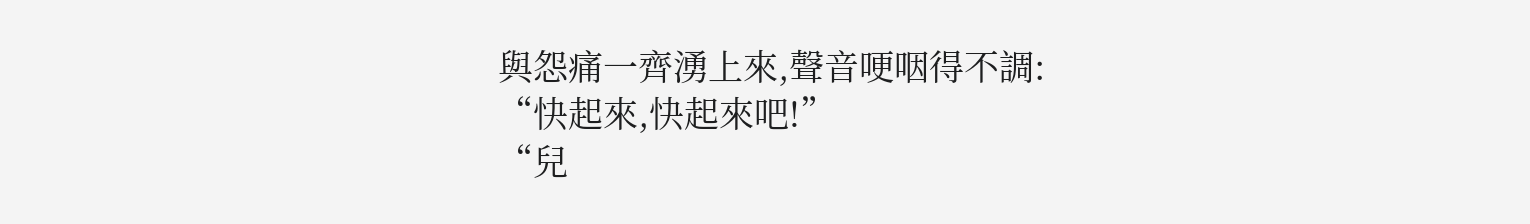與怨痛一齊湧上來,聲音哽咽得不調:
“快起來,快起來吧!”
“兒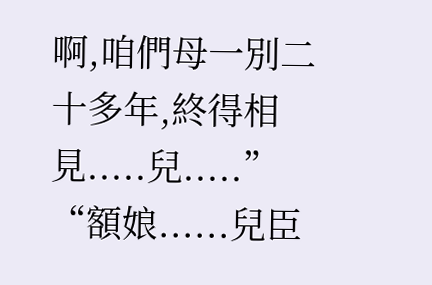啊,咱們母一別二十多年,終得相見.....兒.....”
“額娘......兒臣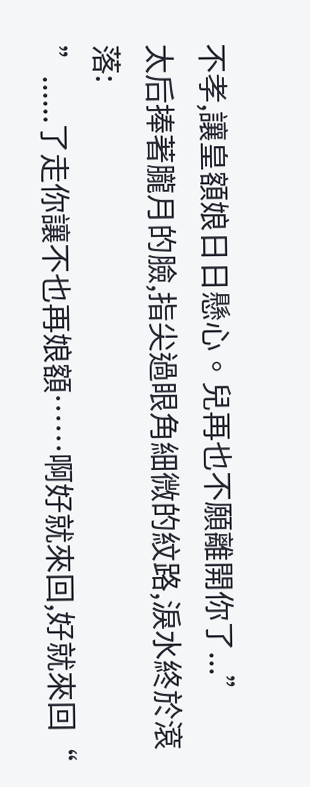不孝,讓皇額娘日日懸心。兒再也不願離開你了...”
太后捧著朧月的臉,指尖過眼角細微的紋路,淚水終於滾落:
”......了走你讓不也再娘額……啊好就來回,好就來回“